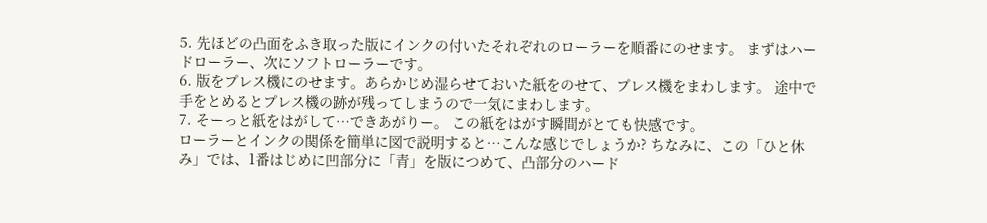5. 先ほどの凸面をふき取った版にインクの付いたそれぞれのローラーを順番にのせます。 まずはハードローラー、次にソフトローラーです。
6. 版をプレス機にのせます。あらかじめ湿らせておいた紙をのせて、プレス機をまわします。 途中で手をとめるとプレス機の跡が残ってしまうので一気にまわします。
7. そーっと紙をはがして…できあがりー。 この紙をはがす瞬間がとても快感です。
ローラーとインクの関係を簡単に図で説明すると…こんな感じでしょうか? ちなみに、この「ひと休み」では、1番はじめに凹部分に「青」を版につめて、凸部分のハード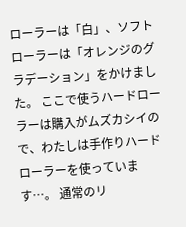ローラーは「白」、ソフトローラーは「オレンジのグラデーション」をかけました。 ここで使うハードローラーは購入がムズカシイので、わたしは手作りハードローラーを使っています…。 通常のリ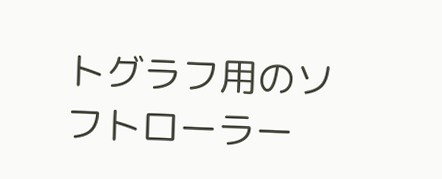トグラフ用のソフトローラー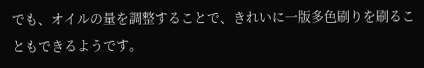でも、オイルの量を調整することで、きれいに一版多色刷りを刷ることもできるようです。